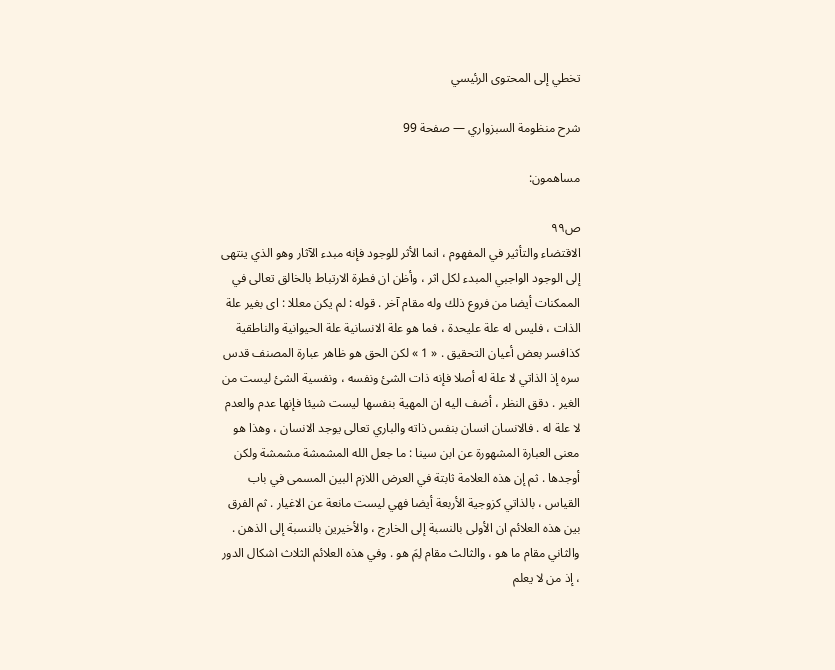تخطي إلى المحتوى الرئيسي

شرح منظومة السبزواري — صفحة 99

مساهمون:

ص٩٩
الاقتضاء والتأثير في المفهوم ، انما الأثر للوجود فإنه مبدء الآثار وهو الذي ينتهى إلى الوجود الواجبي المبدء لكل اثر ، وأظن ان فطرة الارتباط بالخالق تعالى في الممكنات أيضا من فروع ذلك وله مقام آخر . قوله : لم يكن معللا : اى بغير علة الذات ، فليس له علة عليحدة ، فما هو علة الانسانية علة الحيوانية والناطقية كذافسر بعض أعيان التحقيق . « 1 » لكن الحق هو ظاهر عبارة المصنف قدس سره إذ الذاتي لا علة له أصلا فإنه ذات الشئ ونفسه ، ونفسية الشئ ليست من الغير . دقق النظر ، أضف اليه ان المهية بنفسها ليست شيئا فإنها عدم والعدم لا علة له . فالانسان انسان بنفس ذاته والباري تعالى يوجد الانسان ، وهذا هو معنى العبارة المشهورة عن ابن سينا : ما جعل الله المشمشة مشمشة ولكن أوجدها . ثم إن هذه العلامة ثابتة في العرض اللازم البين المسمى في باب القياس ، بالذاتي كزوجية الأربعة أيضا فهي ليست مانعة عن الاغيار . ثم الفرق بين هذه العلائم ان الأولى بالنسبة إلى الخارج ، والأخيرين بالنسبة إلى الذهن . والثاني مقام ما هو ، والثالث مقام لِمَ هو . وفي هذه العلائم الثلاث اشكال الدور ، إذ من لا يعلم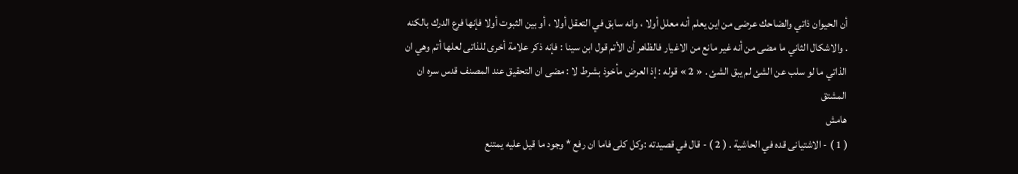أن الحيوان ذاتي والضاحك عرضى من اين يعلم أنه معلل أولا ، وانه سابق في التعقل أولا ، أو بين الثبوت أولا فإنها فرع الدرك بالكنه . والاشكال الثاني ما مضى من أنه غير مانع من الاغيار فالظاهر أن الأتم قول ابن سينا : فإنه ذكر علامة أخرى للذاتى لعلها أتم وهي ان الذاتي ما لو سلب عن الشئ لم يبق الشئ . « 2 » قوله : إذ العرض مأخوذ بشرط لا : مضى ان التحقيق عند المصنف قدس سره ان المشتق
هامش
( 1 ) - الاشتيانى قده في الحاشية . ( 2 ) - قال في قصيدته :وكل كلى فاما ان رفع * وجود ما قيل عليه يمتنع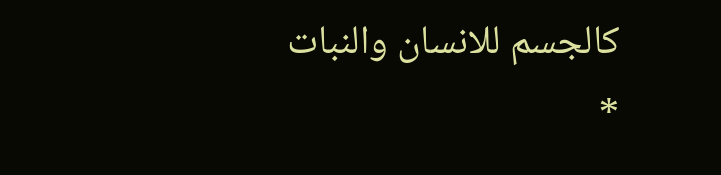كالجسم للانسان والنبات *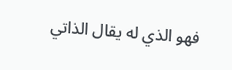فهو الذي له يقال الذاتي